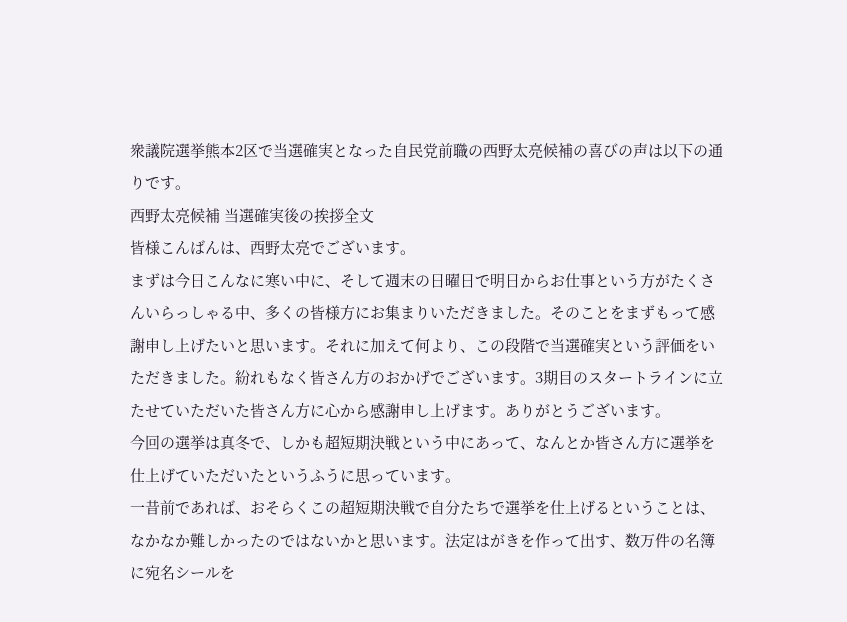衆議院選挙熊本2区で当選確実となった自民党前職の西野太亮候補の喜びの声は以下の通りです。
西野太亮候補 当選確実後の挨拶全文
皆様こんばんは、西野太亮でございます。
まずは今日こんなに寒い中に、そして週末の日曜日で明日からお仕事という方がたくさんいらっしゃる中、多くの皆様方にお集まりいただきました。そのことをまずもって感謝申し上げたいと思います。それに加えて何より、この段階で当選確実という評価をいただきました。紛れもなく皆さん方のおかげでございます。3期目のスタートラインに立たせていただいた皆さん方に心から感謝申し上げます。ありがとうございます。
今回の選挙は真冬で、しかも超短期決戦という中にあって、なんとか皆さん方に選挙を仕上げていただいたというふうに思っています。
一昔前であれば、おそらくこの超短期決戦で自分たちで選挙を仕上げるということは、なかなか難しかったのではないかと思います。法定はがきを作って出す、数万件の名簿に宛名シールを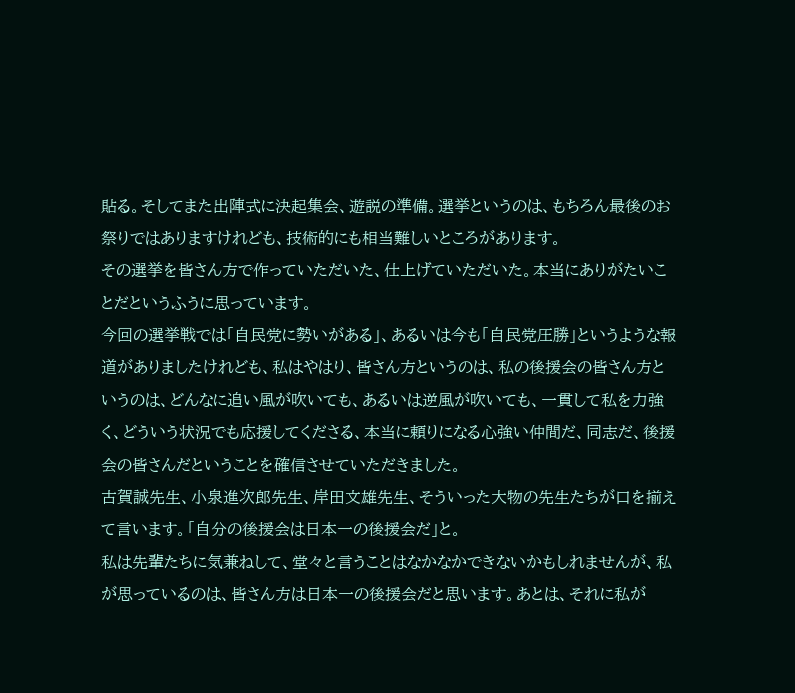貼る。そしてまた出陣式に決起集会、遊説の準備。選挙というのは、もちろん最後のお祭りではありますけれども、技術的にも相当難しいところがあります。
その選挙を皆さん方で作っていただいた、仕上げていただいた。本当にありがたいことだというふうに思っています。
今回の選挙戦では「自民党に勢いがある」、あるいは今も「自民党圧勝」というような報道がありましたけれども、私はやはり、皆さん方というのは、私の後援会の皆さん方というのは、どんなに追い風が吹いても、あるいは逆風が吹いても、一貫して私を力強く、どういう状況でも応援してくださる、本当に頼りになる心強い仲間だ、同志だ、後援会の皆さんだということを確信させていただきました。
古賀誠先生、小泉進次郎先生、岸田文雄先生、そういった大物の先生たちが口を揃えて言います。「自分の後援会は日本一の後援会だ」と。
私は先輩たちに気兼ねして、堂々と言うことはなかなかできないかもしれませんが、私が思っているのは、皆さん方は日本一の後援会だと思います。あとは、それに私が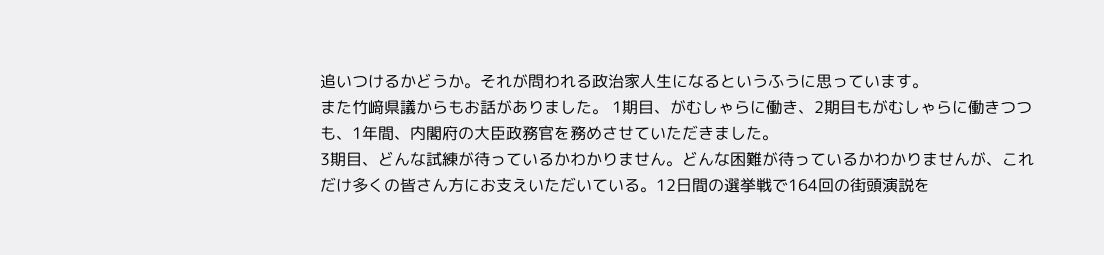追いつけるかどうか。それが問われる政治家人生になるというふうに思っています。
また竹﨑県議からもお話がありました。 1期目、がむしゃらに働き、2期目もがむしゃらに働きつつも、1年間、内閣府の大臣政務官を務めさせていただきました。
3期目、どんな試練が待っているかわかりません。どんな困難が待っているかわかりませんが、これだけ多くの皆さん方にお支えいただいている。12日間の選挙戦で164回の街頭演説を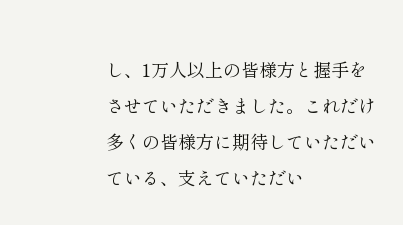し、1万人以上の皆様方と握手をさせていただきました。これだけ多くの皆様方に期待していただいている、支えていただい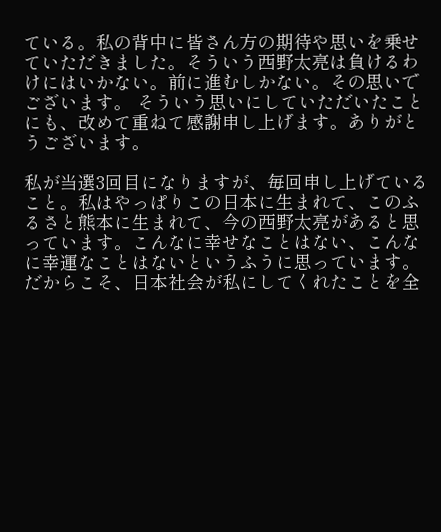ている。私の背中に皆さん方の期待や思いを乗せていただきました。そういう西野太亮は負けるわけにはいかない。前に進むしかない。その思いでございます。 そういう思いにしていただいたことにも、改めて重ねて感謝申し上げます。ありがとうございます。

私が当選3回目になりますが、毎回申し上げていること。私はやっぱりこの日本に生まれて、このふるさと熊本に生まれて、今の西野太亮があると思っています。こんなに幸せなことはない、こんなに幸運なことはないというふうに思っています。
だからこそ、日本社会が私にしてくれたことを全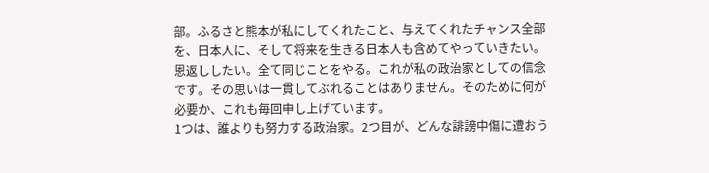部。ふるさと熊本が私にしてくれたこと、与えてくれたチャンス全部を、日本人に、そして将来を生きる日本人も含めてやっていきたい。恩返ししたい。全て同じことをやる。これが私の政治家としての信念です。その思いは一貫してぶれることはありません。そのために何が必要か、これも毎回申し上げています。
1つは、誰よりも努力する政治家。2つ目が、どんな誹謗中傷に遭おう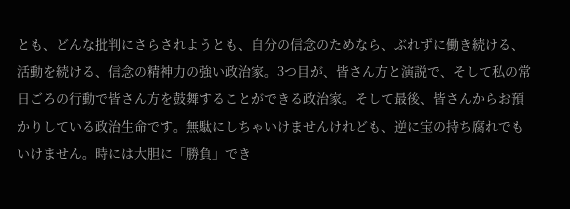とも、どんな批判にさらされようとも、自分の信念のためなら、ぶれずに働き続ける、活動を続ける、信念の精神力の強い政治家。3つ目が、皆さん方と演説で、そして私の常日ごろの行動で皆さん方を鼓舞することができる政治家。そして最後、皆さんからお預かりしている政治生命です。無駄にしちゃいけませんけれども、逆に宝の持ち腐れでもいけません。時には大胆に「勝負」でき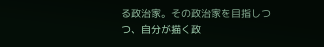る政治家。その政治家を目指しつつ、自分が描く政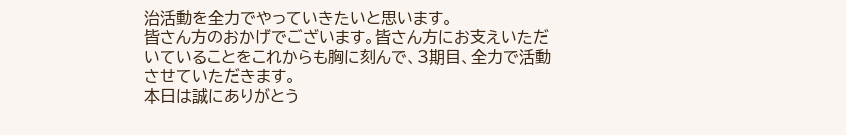治活動を全力でやっていきたいと思います。
皆さん方のおかげでございます。皆さん方にお支えいただいていることをこれからも胸に刻んで、3期目、全力で活動させていただきます。
本日は誠にありがとう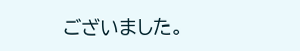ございました。